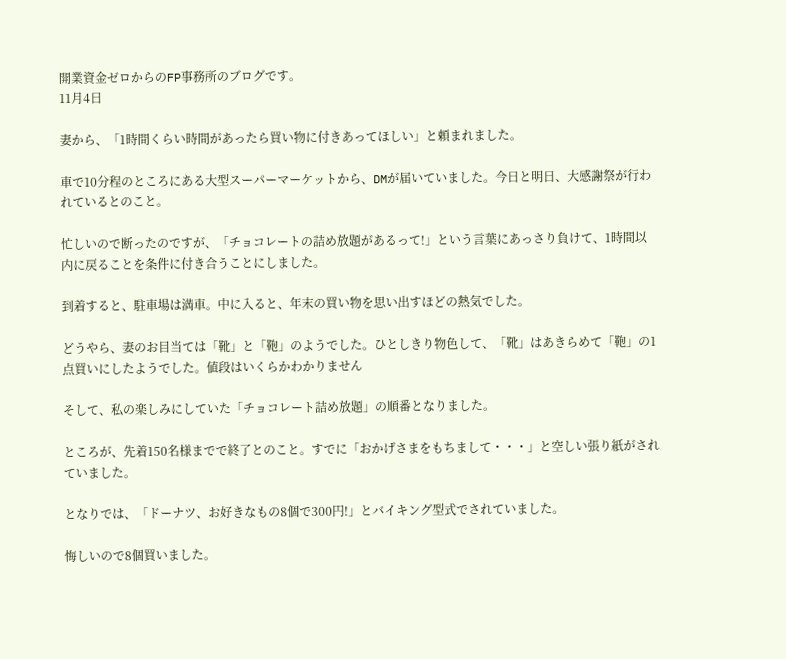開業資金ゼロからのFP事務所のブログです。
11月4日

妻から、「1時間くらい時間があったら買い物に付きあってほしい」と頼まれました。

車で10分程のところにある大型スーパーマーケットから、DMが届いていました。今日と明日、大感謝祭が行われているとのこと。

忙しいので断ったのですが、「チョコレートの詰め放題があるって!」という言葉にあっさり負けて、1時間以内に戻ることを条件に付き合うことにしました。

到着すると、駐車場は満車。中に入ると、年末の買い物を思い出すほどの熱気でした。

どうやら、妻のお目当ては「靴」と「鞄」のようでした。ひとしきり物色して、「靴」はあきらめて「鞄」の1点買いにしたようでした。値段はいくらかわかりません

そして、私の楽しみにしていた「チョコレート詰め放題」の順番となりました。

ところが、先着150名様までで終了とのこと。すでに「おかげさまをもちまして・・・」と空しい張り紙がされていました。

となりでは、「ドーナツ、お好きなもの8個で300円!」とバイキング型式でされていました。

悔しいので8個買いました。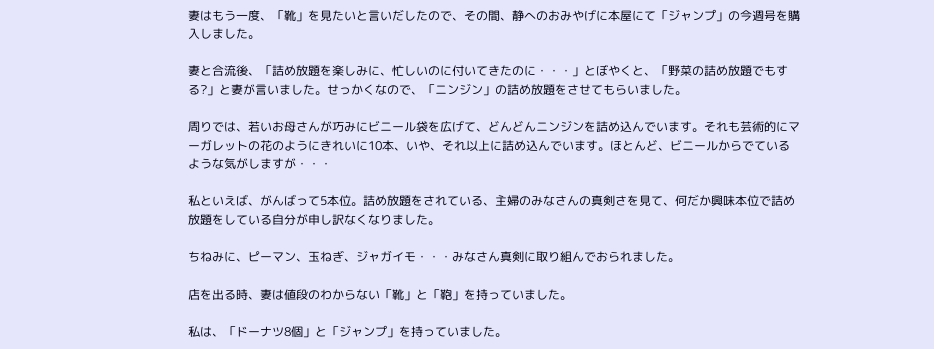妻はもう一度、「靴」を見たいと言いだしたので、その間、静へのおみやげに本屋にて「ジャンプ」の今週号を購入しました。

妻と合流後、「詰め放題を楽しみに、忙しいのに付いてきたのに・・・」とぼやくと、「野菜の詰め放題でもする?」と妻が言いました。せっかくなので、「ニンジン」の詰め放題をさせてもらいました。

周りでは、若いお母さんが巧みにビニール袋を広げて、どんどんニンジンを詰め込んでいます。それも芸術的にマーガレットの花のようにきれいに10本、いや、それ以上に詰め込んでいます。ほとんど、ビニールからでているような気がしますが・・・

私といえば、がんばって5本位。詰め放題をされている、主婦のみなさんの真剣さを見て、何だか興味本位で詰め放題をしている自分が申し訳なくなりました。

ちねみに、ピーマン、玉ねぎ、ジャガイモ・・・みなさん真剣に取り組んでおられました。

店を出る時、妻は値段のわからない「靴」と「鞄」を持っていました。

私は、「ドーナツ8個」と「ジャンプ」を持っていました。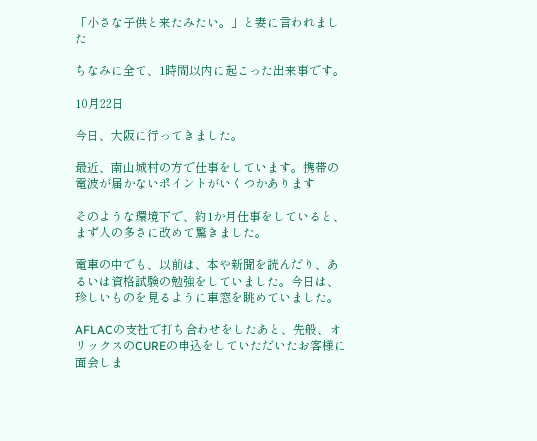「小さな子供と来たみたい。」と妻に言われました

ちなみに全て、1時間以内に起こった出来事です。

10月22日

今日、大阪に行ってきました。

最近、南山城村の方で仕事をしています。携帯の電波が届かないポイントがいくつかあります

そのような環境下で、約1か月仕事をしていると、まず人の多さに改めて驚きました。

電車の中でも、以前は、本や新聞を読んだり、あるいは資格試験の勉強をしていました。今日は、珍しいものを見るように車窓を眺めていました。

AFLACの支社で打ち合わせをしたあと、先般、オリックスのCUREの申込をしていただいたお客様に面会しま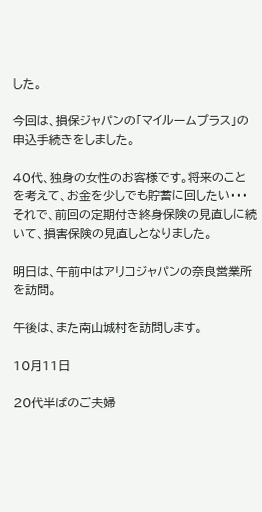した。

今回は、損保ジャパンの「マイルームプラス」の申込手続きをしました。

40代、独身の女性のお客様です。将来のことを考えて、お金を少しでも貯蓄に回したい・・・それで、前回の定期付き終身保険の見直しに続いて、損害保険の見直しとなりました。

明日は、午前中はアリコジャパンの奈良営業所を訪問。

午後は、また南山城村を訪問します。

10月11日

20代半ばのご夫婦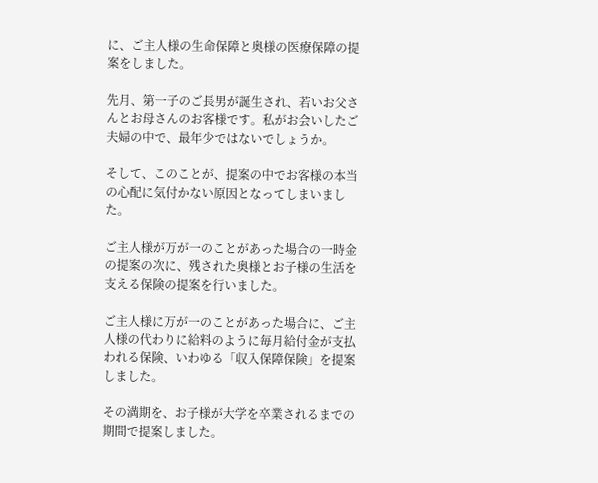に、ご主人様の生命保障と奥様の医療保障の提案をしました。

先月、第一子のご長男が誕生され、若いお父さんとお母さんのお客様です。私がお会いしたご夫婦の中で、最年少ではないでしょうか。

そして、このことが、提案の中でお客様の本当の心配に気付かない原因となってしまいました。

ご主人様が万が一のことがあった場合の一時金の提案の次に、残された奥様とお子様の生活を支える保険の提案を行いました。

ご主人様に万が一のことがあった場合に、ご主人様の代わりに給料のように毎月給付金が支払われる保険、いわゆる「収入保障保険」を提案しました。

その満期を、お子様が大学を卒業されるまでの期間で提案しました。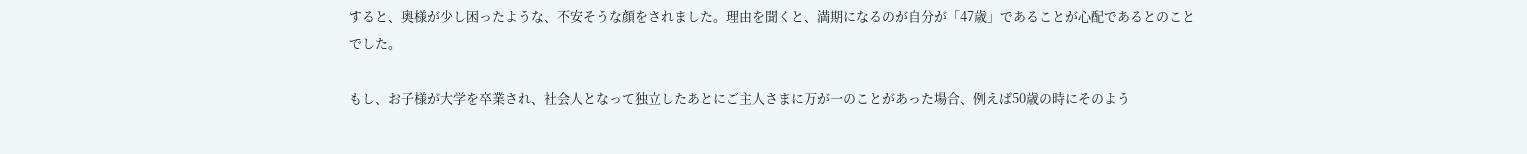すると、奥様が少し困ったような、不安そうな顔をされました。理由を聞くと、満期になるのが自分が「47歳」であることが心配であるとのことでした。

もし、お子様が大学を卒業され、社会人となって独立したあとにご主人さまに万が一のことがあった場合、例えば50歳の時にそのよう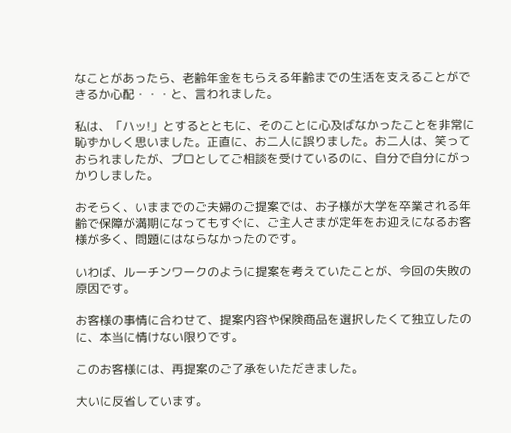なことがあったら、老齢年金をもらえる年齢までの生活を支えることができるか心配・・・と、言われました。

私は、「ハッ!」とするとともに、そのことに心及ばなかったことを非常に恥ずかしく思いました。正直に、お二人に誤りました。お二人は、笑っておられましたが、プロとしてご相談を受けているのに、自分で自分にがっかりしました。

おそらく、いままでのご夫婦のご提案では、お子様が大学を卒業される年齢で保障が満期になってもすぐに、ご主人さまが定年をお迎えになるお客様が多く、問題にはならなかったのです。

いわば、ルーチンワークのように提案を考えていたことが、今回の失敗の原因です。

お客様の事情に合わせて、提案内容や保険商品を選択したくて独立したのに、本当に情けない限りです。

このお客様には、再提案のご了承をいただきました。

大いに反省しています。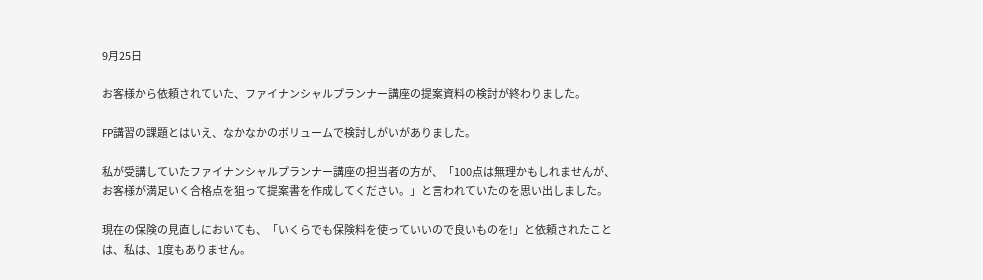9月25日

お客様から依頼されていた、ファイナンシャルプランナー講座の提案資料の検討が終わりました。

FP講習の課題とはいえ、なかなかのボリュームで検討しがいがありました。

私が受講していたファイナンシャルプランナー講座の担当者の方が、「100点は無理かもしれませんが、お客様が満足いく合格点を狙って提案書を作成してください。」と言われていたのを思い出しました。

現在の保険の見直しにおいても、「いくらでも保険料を使っていいので良いものを!」と依頼されたことは、私は、1度もありません。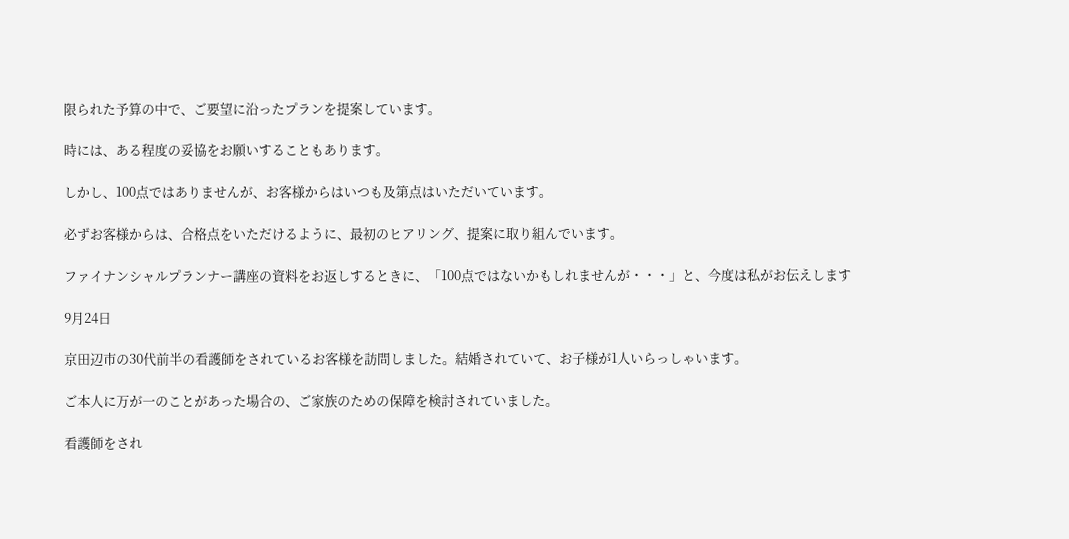限られた予算の中で、ご要望に沿ったプランを提案しています。

時には、ある程度の妥協をお願いすることもあります。

しかし、100点ではありませんが、お客様からはいつも及第点はいただいています。

必ずお客様からは、合格点をいただけるように、最初のヒアリング、提案に取り組んでいます。

ファイナンシャルプランナー講座の資料をお返しするときに、「100点ではないかもしれませんが・・・」と、今度は私がお伝えします

9月24日

京田辺市の30代前半の看護師をされているお客様を訪問しました。結婚されていて、お子様が1人いらっしゃいます。

ご本人に万が一のことがあった場合の、ご家族のための保障を検討されていました。

看護師をされ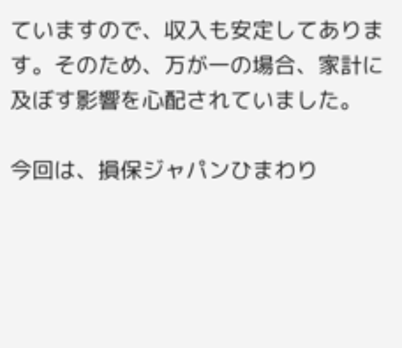ていますので、収入も安定してあります。そのため、万が一の場合、家計に及ぼす影響を心配されていました。

今回は、損保ジャパンひまわり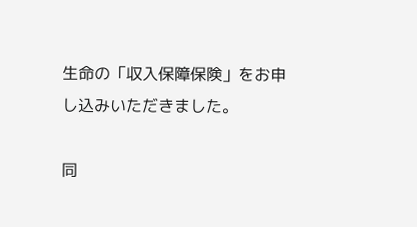生命の「収入保障保険」をお申し込みいただきました。

同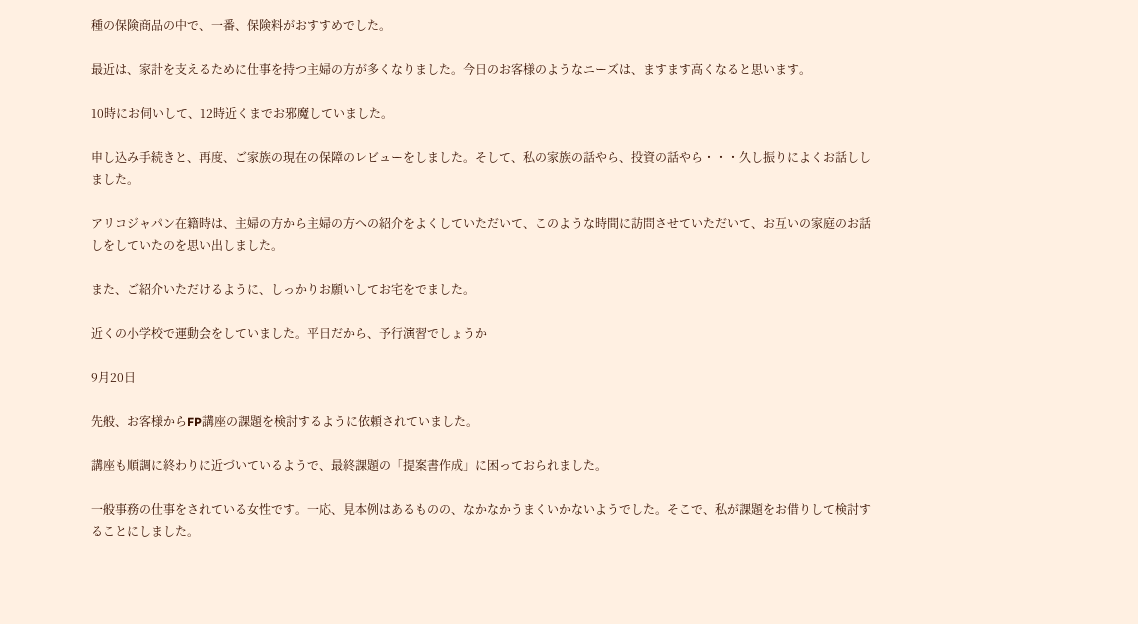種の保険商品の中で、一番、保険料がおすすめでした。

最近は、家計を支えるために仕事を持つ主婦の方が多くなりました。今日のお客様のようなニーズは、ますます高くなると思います。

10時にお伺いして、12時近くまでお邪魔していました。

申し込み手続きと、再度、ご家族の現在の保障のレビューをしました。そして、私の家族の話やら、投資の話やら・・・久し振りによくお話ししました。

アリコジャパン在籍時は、主婦の方から主婦の方への紹介をよくしていただいて、このような時間に訪問させていただいて、お互いの家庭のお話しをしていたのを思い出しました。

また、ご紹介いただけるように、しっかりお願いしてお宅をでました。

近くの小学校で運動会をしていました。平日だから、予行演習でしょうか

9月20日

先般、お客様からFP講座の課題を検討するように依頼されていました。

講座も順調に終わりに近づいているようで、最終課題の「提案書作成」に困っておられました。

一般事務の仕事をされている女性です。一応、見本例はあるものの、なかなかうまくいかないようでした。そこで、私が課題をお借りして検討することにしました。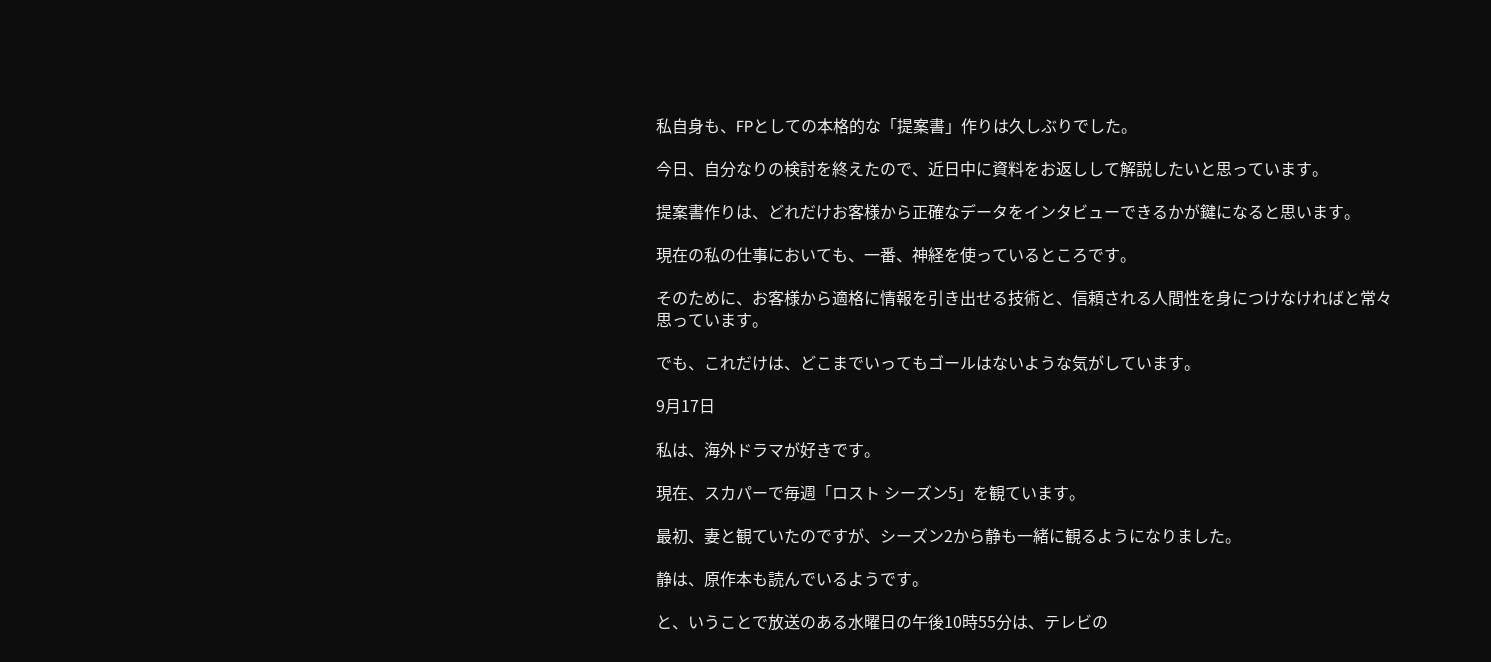私自身も、FPとしての本格的な「提案書」作りは久しぶりでした。

今日、自分なりの検討を終えたので、近日中に資料をお返しして解説したいと思っています。

提案書作りは、どれだけお客様から正確なデータをインタビューできるかが鍵になると思います。

現在の私の仕事においても、一番、神経を使っているところです。

そのために、お客様から適格に情報を引き出せる技術と、信頼される人間性を身につけなければと常々思っています。

でも、これだけは、どこまでいってもゴールはないような気がしています。

9月17日

私は、海外ドラマが好きです。

現在、スカパーで毎週「ロスト シーズン5」を観ています。

最初、妻と観ていたのですが、シーズン2から静も一緒に観るようになりました。

静は、原作本も読んでいるようです。

と、いうことで放送のある水曜日の午後10時55分は、テレビの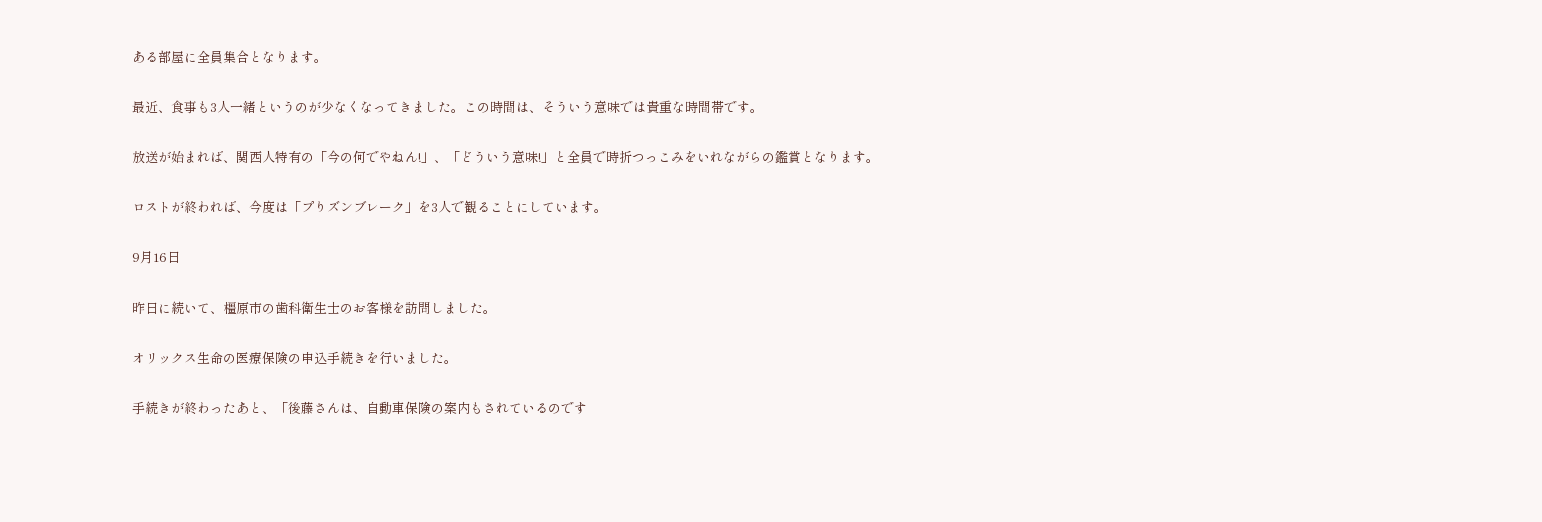ある部屋に全員集合となります。

最近、食事も3人一緒というのが少なくなってきました。この時間は、そういう意味では貴重な時間帯です。

放送が始まれば、関西人特有の「今の何でやねん!」、「どういう意味!」と全員で時折つっこみをいれながらの鑑賞となります。

ロストが終われば、今度は「プりズンブレーク」を3人で観ることにしています。

9月16日

昨日に続いて、橿原市の歯科衛生士のお客様を訪問しました。

オリックス生命の医療保険の申込手続きを行いました。

手続きが終わったあと、「後藤さんは、自動車保険の案内もされているのです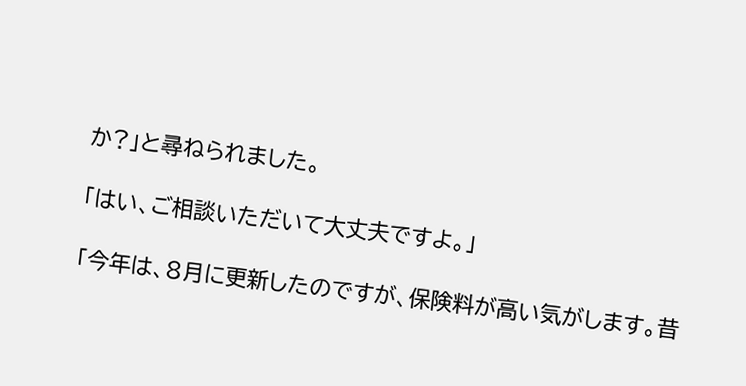か?」と尋ねられました。

「はい、ご相談いただいて大丈夫ですよ。」

「今年は、8月に更新したのですが、保険料が高い気がします。昔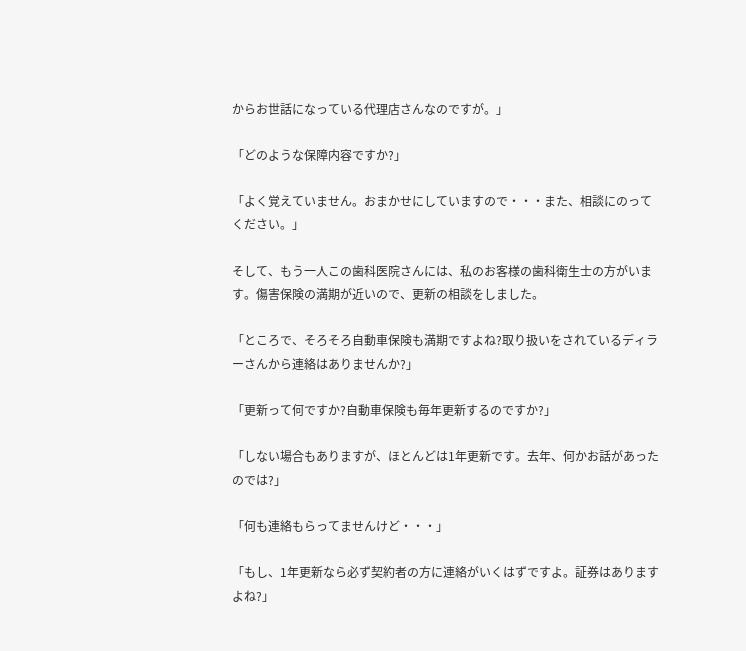からお世話になっている代理店さんなのですが。」

「どのような保障内容ですか?」

「よく覚えていません。おまかせにしていますので・・・また、相談にのってください。」

そして、もう一人この歯科医院さんには、私のお客様の歯科衛生士の方がいます。傷害保険の満期が近いので、更新の相談をしました。

「ところで、そろそろ自動車保険も満期ですよね?取り扱いをされているディラーさんから連絡はありませんか?」

「更新って何ですか?自動車保険も毎年更新するのですか?」

「しない場合もありますが、ほとんどは1年更新です。去年、何かお話があったのでは?」

「何も連絡もらってませんけど・・・」

「もし、1年更新なら必ず契約者の方に連絡がいくはずですよ。証券はありますよね?」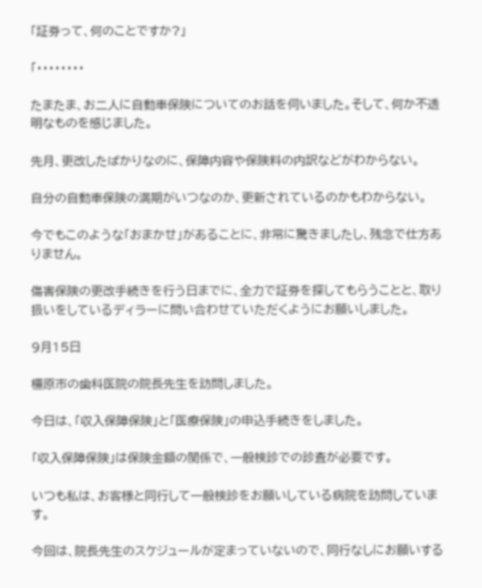「証券って、何のことですか?」

「・・・・・・・・

たまたま、お二人に自動車保険についてのお話を伺いました。そして、何か不透明なものを感じました。

先月、更改したばかりなのに、保障内容や保険料の内訳などがわからない。

自分の自動車保険の満期がいつなのか、更新されているのかもわからない。

今でもこのような「おまかせ」があることに、非常に驚きましたし、残念で仕方ありません。

傷害保険の更改手続きを行う日までに、全力で証券を探してもらうことと、取り扱いをしているディラーに問い合わせていただくようにお願いしました。

9月15日

橿原市の歯科医院の院長先生を訪問しました。

今日は、「収入保障保険」と「医療保険」の申込手続きをしました。

「収入保障保険」は保険金額の関係で、一般検診での診査が必要です。

いつも私は、お客様と同行して一般検診をお願いしている病院を訪問しています。

今回は、院長先生のスケジュールが定まっていないので、同行なしにお願いする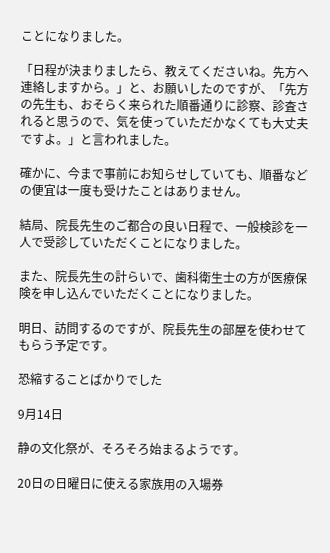ことになりました。

「日程が決まりましたら、教えてくださいね。先方へ連絡しますから。」と、お願いしたのですが、「先方の先生も、おそらく来られた順番通りに診察、診査されると思うので、気を使っていただかなくても大丈夫ですよ。」と言われました。

確かに、今まで事前にお知らせしていても、順番などの便宜は一度も受けたことはありません。

結局、院長先生のご都合の良い日程で、一般検診を一人で受診していただくことになりました。

また、院長先生の計らいで、歯科衛生士の方が医療保険を申し込んでいただくことになりました。

明日、訪問するのですが、院長先生の部屋を使わせてもらう予定です。

恐縮することばかりでした

9月14日

静の文化祭が、そろそろ始まるようです。

20日の日曜日に使える家族用の入場券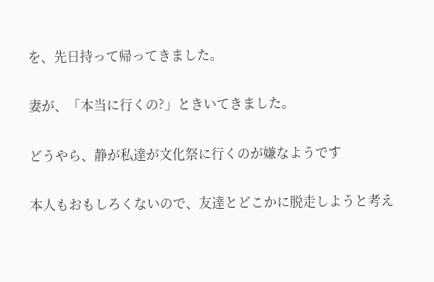を、先日持って帰ってきました。

妻が、「本当に行くの?」ときいてきました。

どうやら、静が私達が文化祭に行くのが嫌なようです

本人もおもしろくないので、友達とどこかに脱走しようと考え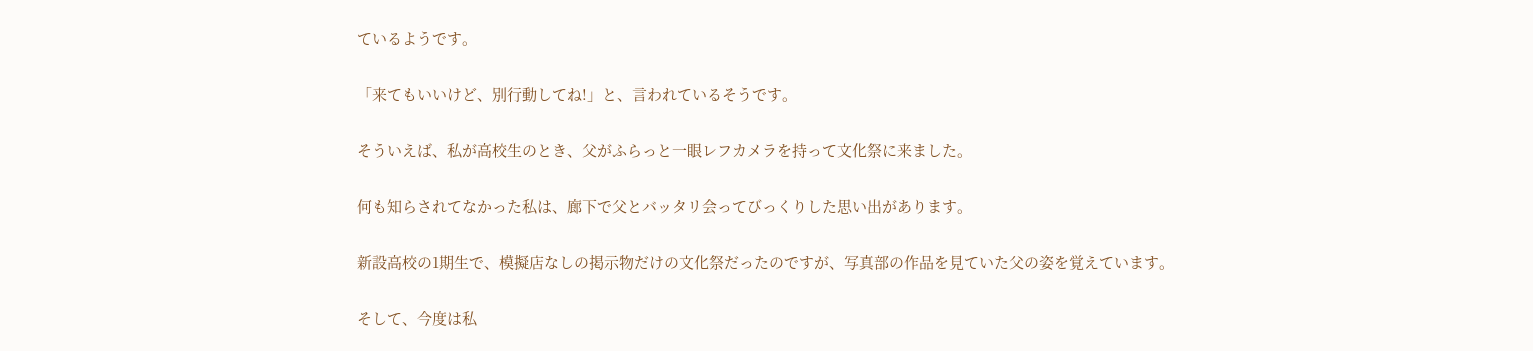ているようです。

「来てもいいけど、別行動してね!」と、言われているそうです。

そういえば、私が高校生のとき、父がふらっと一眼レフカメラを持って文化祭に来ました。

何も知らされてなかった私は、廊下で父とバッタリ会ってびっくりした思い出があります。

新設高校の1期生で、模擬店なしの掲示物だけの文化祭だったのですが、写真部の作品を見ていた父の姿を覚えています。

そして、今度は私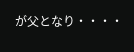が父となり・・・・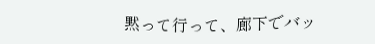黙って行って、廊下でバッ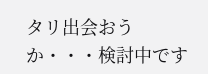タリ出会おうか・・・検討中です